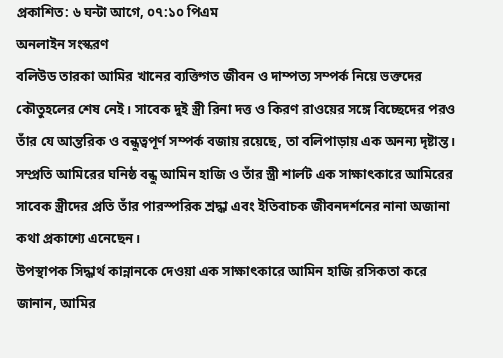প্রকাশিত: ৬ ঘন্টা আগে, ০৭:১০ পিএম
অনলাইন সংস্করণ
বলিউড তারকা আমির খানের ব্যক্তিগত জীবন ও দাম্পত্য সম্পর্ক নিয়ে ভক্তদের কৌতুহলের শেষ নেই। সাবেক দুই স্ত্রী রিনা দত্ত ও কিরণ রাওয়ের সঙ্গে বিচ্ছেদের পরও তাঁর যে আন্তরিক ও বন্ধুত্বপূর্ণ সম্পর্ক বজায় রয়েছে, তা বলিপাড়ায় এক অনন্য দৃষ্টান্ত। সম্প্রতি আমিরের ঘনিষ্ঠ বন্ধু আমিন হাজি ও তাঁর স্ত্রী শার্লট এক সাক্ষাৎকারে আমিরের সাবেক স্ত্রীদের প্রতি তাঁর পারস্পরিক শ্রদ্ধা এবং ইতিবাচক জীবনদর্শনের নানা অজানা কথা প্রকাশ্যে এনেছেন।
উপস্থাপক সিদ্ধার্থ কান্নানকে দেওয়া এক সাক্ষাৎকারে আমিন হাজি রসিকতা করে জানান, আমির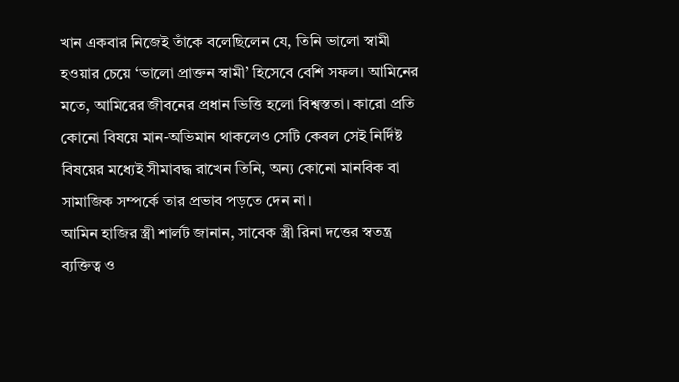খান একবার নিজেই তাঁকে বলেছিলেন যে, তিনি ভালো স্বামী হওয়ার চেয়ে ‘ভালো প্রাক্তন স্বামী’ হিসেবে বেশি সফল। আমিনের মতে, আমিরের জীবনের প্রধান ভিত্তি হলো বিশ্বস্ততা। কারো প্রতি কোনো বিষয়ে মান-অভিমান থাকলেও সেটি কেবল সেই নির্দিষ্ট বিষয়ের মধ্যেই সীমাবদ্ধ রাখেন তিনি, অন্য কোনো মানবিক বা সামাজিক সম্পর্কে তার প্রভাব পড়তে দেন না।
আমিন হাজির স্ত্রী শার্লট জানান, সাবেক স্ত্রী রিনা দত্তের স্বতন্ত্র ব্যক্তিত্ব ও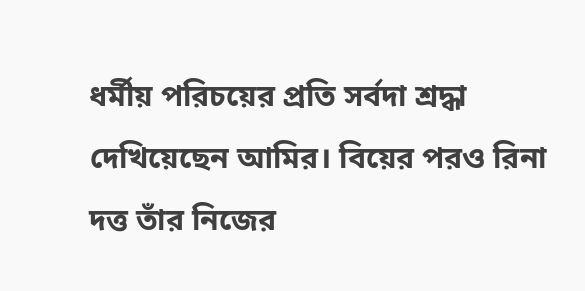ধর্মীয় পরিচয়ের প্রতি সর্বদা শ্রদ্ধা দেখিয়েছেন আমির। বিয়ের পরও রিনা দত্ত তাঁর নিজের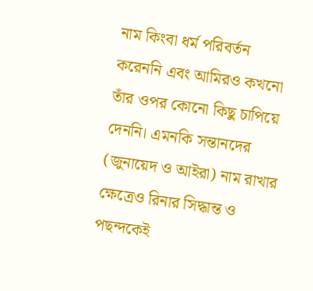নাম কিংবা ধর্ম পরিবর্তন করেননি এবং আমিরও কখনো তাঁর ওপর কোনো কিছু চাপিয়ে দেননি। এমনকি সন্তানদের (জুনায়েদ ও আইরা) নাম রাখার ক্ষেত্রেও রিনার সিদ্ধান্ত ও পছন্দকেই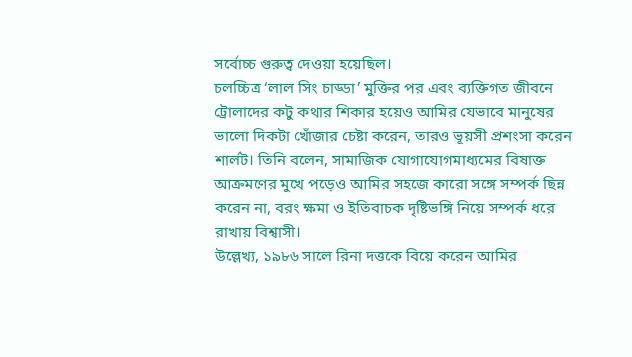সর্বোচ্চ গুরুত্ব দেওয়া হয়েছিল।
চলচ্চিত্র ‘লাল সিং চাড্ডা’ মুক্তির পর এবং ব্যক্তিগত জীবনে ট্রোলাদের কটু কথার শিকার হয়েও আমির যেভাবে মানুষের ভালো দিকটা খোঁজার চেষ্টা করেন, তারও ভূয়সী প্রশংসা করেন শার্লট। তিনি বলেন, সামাজিক যোগাযোগমাধ্যমের বিষাক্ত আক্রমণের মুখে পড়েও আমির সহজে কারো সঙ্গে সম্পর্ক ছিন্ন করেন না, বরং ক্ষমা ও ইতিবাচক দৃষ্টিভঙ্গি নিয়ে সম্পর্ক ধরে রাখায় বিশ্বাসী।
উল্লেখ্য, ১৯৮৬ সালে রিনা দত্তকে বিয়ে করেন আমির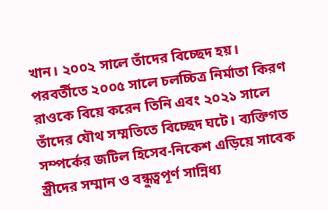খান। ২০০২ সালে তাঁদের বিচ্ছেদ হয়। পরবর্তীতে ২০০৫ সালে চলচ্চিত্র নির্মাতা কিরণ রাওকে বিয়ে করেন তিনি এবং ২০২১ সালে তাঁদের যৌথ সম্মতিতে বিচ্ছেদ ঘটে। ব্যক্তিগত সম্পর্কের জটিল হিসেব-নিকেশ এড়িয়ে সাবেক স্ত্রীদের সম্মান ও বন্ধুত্বপূর্ণ সান্নিধ্য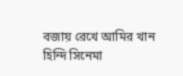বজায় রেখে আমির খান হিন্দি সিনেমা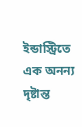ইন্ডাস্ট্রিতে এক অনন্য দৃষ্টান্ত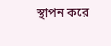স্থাপন করে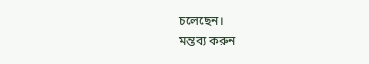চলেছেন।
মন্তব্য করুন